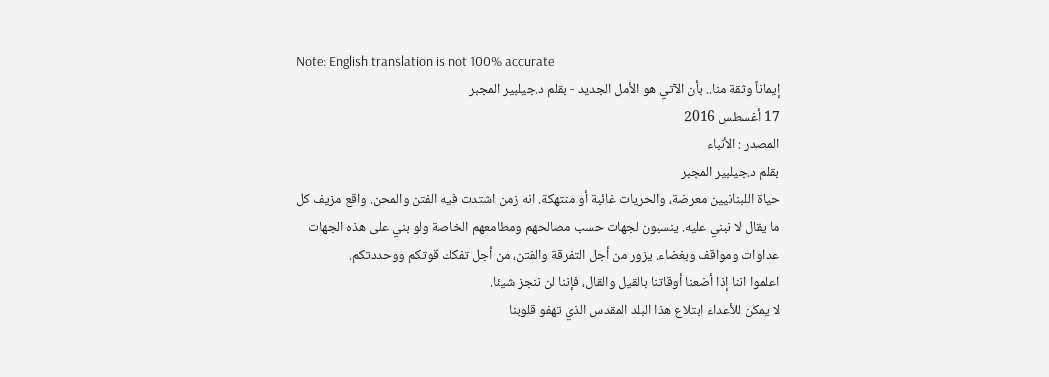Note: English translation is not 100% accurate
إيماناً وثقة منا.. بأن الآتي هو الأمل الجديد - بقلم د.جيلبير المجبر
17 أغسطس 2016
المصدر : الأنباء
بقلم د.جيلبير المجبر
حياة اللبنانيين معرضة، والحريات غائبة أو منتهكة. انه زمن اشتدت فيه الفتن والمحن. واقع مزيف كل ما يقال لا نبني عليه. ينسبون لجهات حسب مصالحهم ومطامعهم الخاصة ولو بني على هذه الجهات عداوات ومواقف وبغضاء. يزور من أجل التفرقة والفتن، من أجل تفكك قوتكم ووحددتكم.
اعلموا اننا إذا أضعنا أوقاتنا بالقيل والقال، فإننا لن ننجز شيئا.
لا يمكن للأعداء ابتلاع هذا البلد المقدس الذي تهفو قلوبنا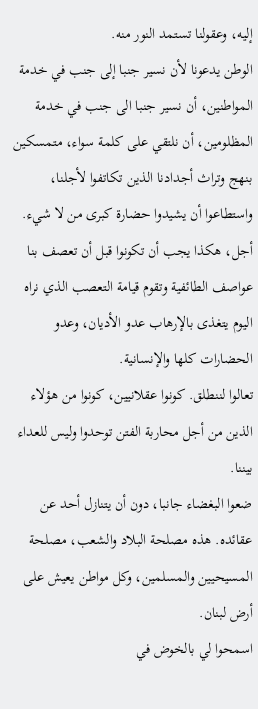إليه، وعقولنا تستمد النور منه.
الوطن يدعونا لأن نسير جنبا إلى جنب في خدمة المواطنين، أن نسير جنبا الى جنب في خدمة المظلومين، أن نلتقي على كلمة سواء، متمسكين بنهج وتراث أجدادنا الذين تكاتفوا لأجلنا، واستطاعوا أن يشيدوا حضارة كبرى من لا شيء.
أجل، هكذا يجب أن تكونوا قبل أن تعصف بنا عواصف الطائفية وتقوم قيامة التعصب الذي نراه اليوم يتغذى بالإرهاب عدو الأديان، وعدو الحضارات كلها والإنسانية.
تعالوا لننطلق. كونوا عقلانيين، كونوا من هؤلاء الذين من أجل محاربة الفتن توحدوا وليس للعداء بيننا.
ضعوا البغضاء جانبا، دون أن يتنازل أحد عن عقائده. هذه مصلحة البلاد والشعب، مصلحة المسيحيين والمسلمين، وكل مواطن يعيش على أرض لبنان.
اسمحوا لي بالخوض في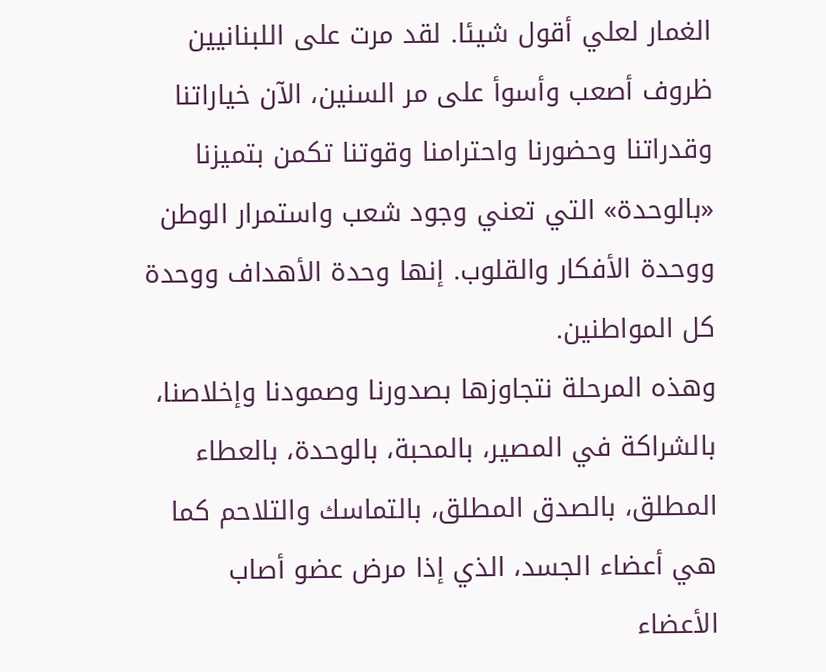الغمار لعلي أقول شيئا. لقد مرت على اللبنانيين ظروف أصعب وأسوأ على مر السنين، الآن خياراتنا وقدراتنا وحضورنا واحترامنا وقوتنا تكمن بتميزنا «بالوحدة» التي تعني وجود شعب واستمرار الوطن ووحدة الأفكار والقلوب. إنها وحدة الأهداف ووحدة كل المواطنين.
وهذه المرحلة نتجاوزها بصدورنا وصمودنا وإخلاصنا، بالشراكة في المصير، بالمحبة، بالوحدة، بالعطاء المطلق، بالصدق المطلق، بالتماسك والتلاحم كما هي أعضاء الجسد، الذي إذا مرض عضو أصاب الأعضاء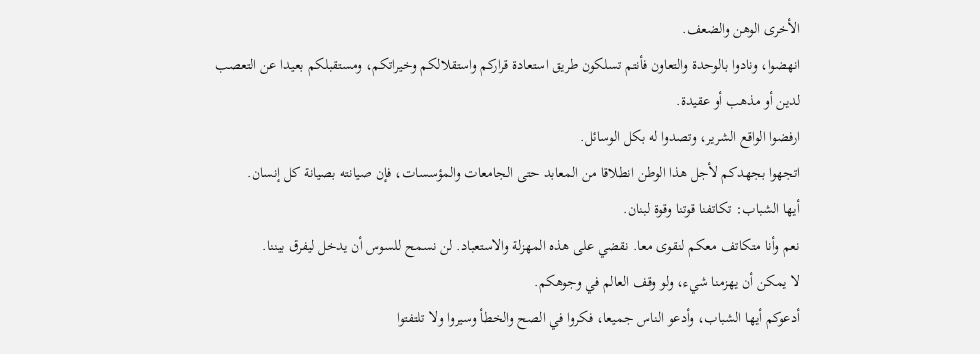الأخرى الوهن والضعف.
انهضوا، ونادوا بالوحدة والتعاون فأنتم تسلكون طريق استعادة قراركم واستقلالكم وخيراتكم، ومستقبلكم بعيدا عن التعصب لدين أو مذهب أو عقيدة.
ارفضوا الواقع الشرير، وتصدوا له بكل الوسائل.
اتجهوا بجهدكم لأجل هذا الوطن انطلاقا من المعابد حتى الجامعات والمؤسسات، فإن صيانته بصيانة كل إنسان.
أيها الشباب: تكاتفنا قوتنا وقوة لبنان.
نعم وأنا متكاتف معكم لنقوى معا. نقضي على هذه المهزلة والاستعباد. لن نسمح للسوس أن يدخل ليفرق بيننا.
لا يمكن أن يهزمنا شيء، ولو وقف العالم في وجوهكم.
أدعوكم أيها الشباب، وأدعو الناس جميعا، فكروا في الصح والخطأ وسيروا ولا تلتفتوا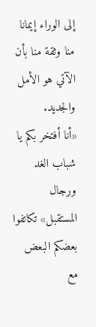إلى الوراء إيمانا منا وثقة منا بأن الآتي هو الأمل والجديد.
«أنا أفتخر بكم يا شباب الغد ورجال المستقبل» تكاتفوا بعضكم البعض مع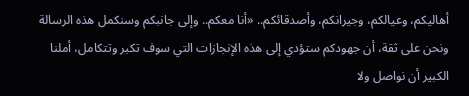أهاليكم، وعيالكم، وجيرانكم، وأصدقائكم.. «أنا معكم.. وإلى جانبكم وسنكمل هذه الرسالة ونحن على ثقة، أن جهودكم ستؤدي إلى هذه الإنجازات التي سوف تكبر وتتكامل، أملنا الكبير أن نواصل ولا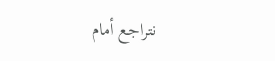نتراجع أمام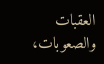العقبات والصعوبات،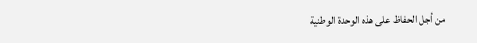من أجل الحفاظ على هذه الوحدة الوطنية